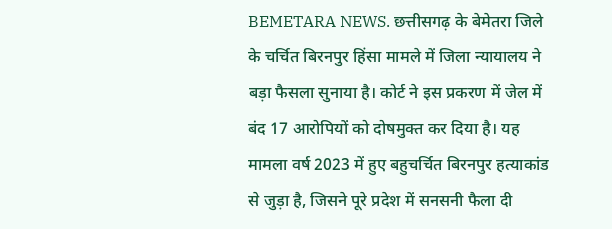BEMETARA NEWS. छत्तीसगढ़ के बेमेतरा जिले के चर्चित बिरनपुर हिंसा मामले में जिला न्यायालय ने बड़ा फैसला सुनाया है। कोर्ट ने इस प्रकरण में जेल में बंद 17 आरोपियों को दोषमुक्त कर दिया है। यह मामला वर्ष 2023 में हुए बहुचर्चित बिरनपुर हत्याकांड से जुड़ा है, जिसने पूरे प्रदेश में सनसनी फैला दी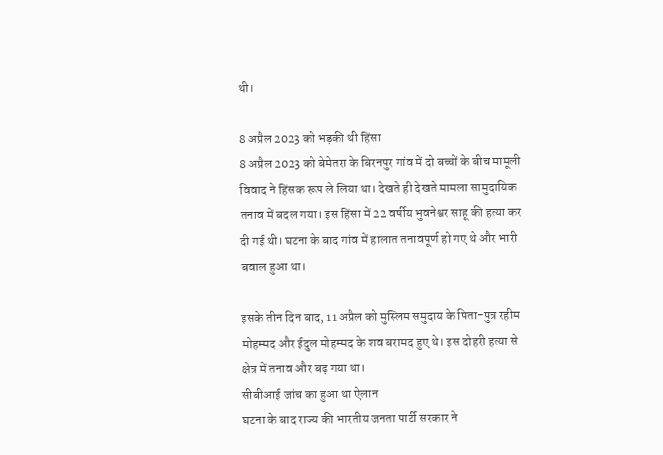थी।

8 अप्रैल 2023 को भड़की थी हिंसा
8 अप्रैल 2023 को बेमेतरा के बिरनपुर गांव में दो बच्चों के बीच मामूली विवाद ने हिंसक रूप ले लिया था। देखते ही देखते मामला सामुदायिक तनाव में बदल गया। इस हिंसा में 22 वर्षीय भुवनेश्वर साहू की हत्या कर दी गई थी। घटना के बाद गांव में हालात तनावपूर्ण हो गए थे और भारी बवाल हुआ था।

इसके तीन दिन बाद, 11 अप्रैल को मुस्लिम समुदाय के पिता-पुत्र रहीम मोहम्मद और ईदुल मोहम्मद के शव बरामद हुए थे। इस दोहरी हत्या से क्षेत्र में तनाव और बढ़ गया था।
सीबीआई जांच का हुआ था ऐलान
घटना के बाद राज्य की भारतीय जनता पार्टी सरकार ने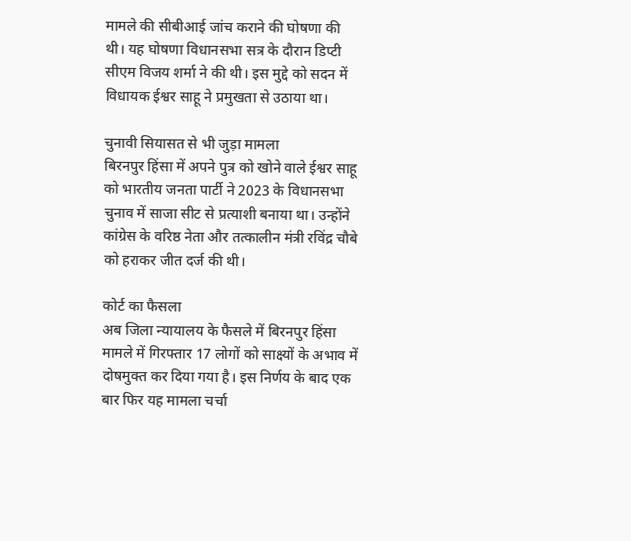मामले की सीबीआई जांच कराने की घोषणा की थी। यह घोषणा विधानसभा सत्र के दौरान डिप्टी सीएम विजय शर्मा ने की थी। इस मुद्दे को सदन में विधायक ईश्वर साहू ने प्रमुखता से उठाया था।

चुनावी सियासत से भी जुड़ा मामला
बिरनपुर हिंसा में अपने पुत्र को खोने वाले ईश्वर साहू को भारतीय जनता पार्टी ने 2023 के विधानसभा चुनाव में साजा सीट से प्रत्याशी बनाया था। उन्होंने कांग्रेस के वरिष्ठ नेता और तत्कालीन मंत्री रविंद्र चौबे को हराकर जीत दर्ज की थी।

कोर्ट का फैसला
अब जिला न्यायालय के फैसले में बिरनपुर हिंसा मामले में गिरफ्तार 17 लोगों को साक्ष्यों के अभाव में दोषमुक्त कर दिया गया है। इस निर्णय के बाद एक बार फिर यह मामला चर्चा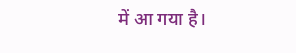में आ गया है।